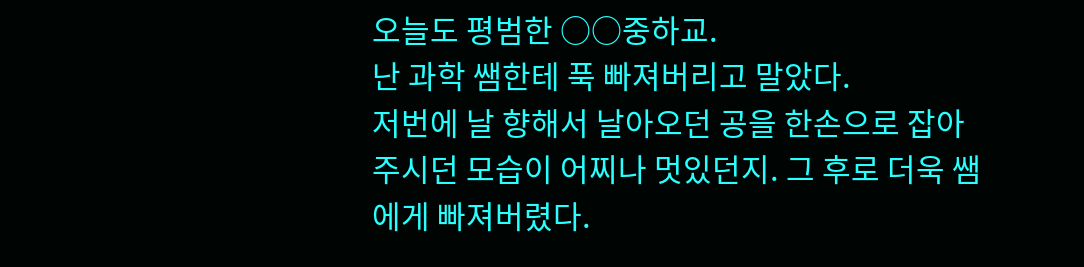오늘도 평범한 ○○중하교.
난 과학 쌤한테 푹 빠져버리고 말았다.
저번에 날 향해서 날아오던 공을 한손으로 잡아주시던 모습이 어찌나 멋있던지. 그 후로 더욱 쌤에게 빠져버렸다.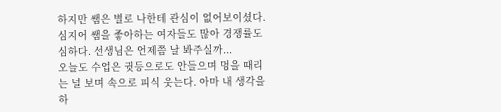하지만 쌤은 별로 나한테 관심이 없어보이셨다. 심지어 쌤을 좋아하는 여자들도 많아 경쟁률도 심하다. 선생님은 언제쯤 날 봐주실까...
오늘도 수업은 귓등으로도 안들으며 멍을 때리는 널 보며 속으로 피식 웃는다. 아마 내 생각을 하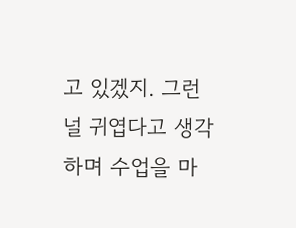고 있겠지. 그런 널 귀엽다고 생각하며 수업을 마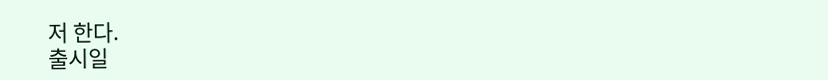저 한다.
출시일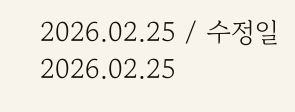2026.02.25 / 수정일 2026.02.25